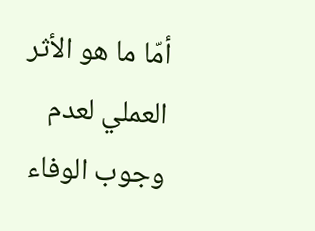أمّا ما هو الأثر العملي لعدم وجوب الوفاء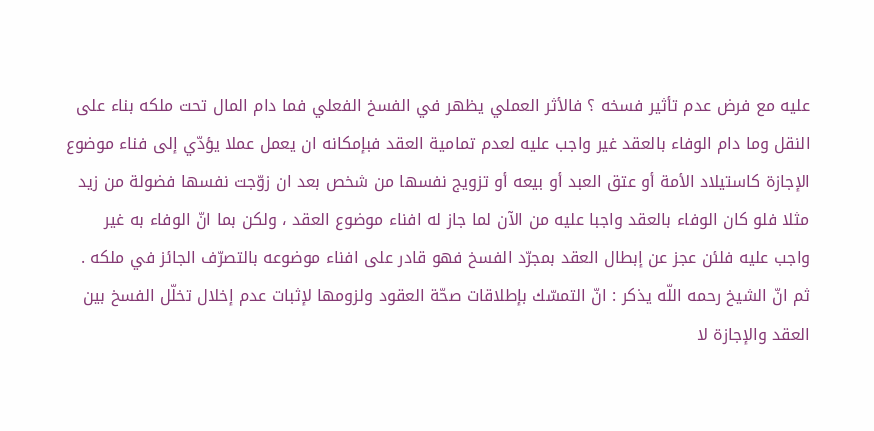عليه مع فرض عدم تأثير فسخه ؟ فالأثر العملي يظهر في الفسخ الفعلي فما دام المال تحت ملكه بناء على النقل وما دام الوفاء بالعقد غير واجب عليه لعدم تمامية العقد فبإمكانه ان يعمل عملا يؤدّي إلى فناء موضوع الإجازة كاستيلاد الأمة أو عتق العبد أو بيعه أو تزويج نفسها من شخص بعد ان زوّجت نفسها فضولة من زيد مثلا فلو كان الوفاء بالعقد واجبا عليه من الآن لما جاز له افناء موضوع العقد ، ولكن بما انّ الوفاء به غير واجب عليه فلئن عجز عن إبطال العقد بمجرّد الفسخ فهو قادر على افناء موضوعه بالتصرّف الجائز في ملكه .
ثم انّ الشيخ رحمه اللّه يذكر : انّ التمسّك بإطلاقات صحّة العقود ولزومها لإثبات عدم إخلال تخلّل الفسخ بين العقد والإجازة لا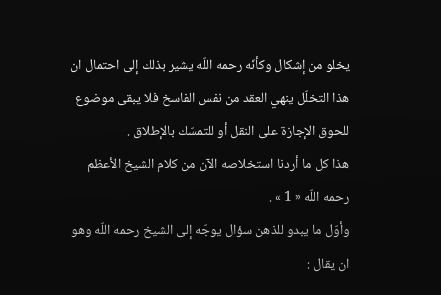يخلو من إشكال وكأنّه رحمه اللّه يشير بذلك إلى احتمال ان هذا التخلّل ينهي العقد من نفس الفاسخ فلا يبقى موضوع للحوق الإجازة على النقل أو للتمسّك بالإطلاق .
هذا كل ما أردنا استخلاصه الآن من كلام الشيخ الأعظم رحمه اللّه « 1 » .
وأوّل ما يبدو للذهن سؤال يوجّه إلى الشيخ رحمه اللّه وهو ان يقال :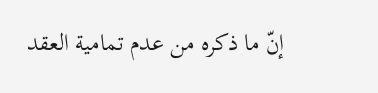إنّ ما ذكره من عدم تمامية العقد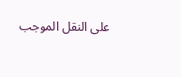على النقل الموجب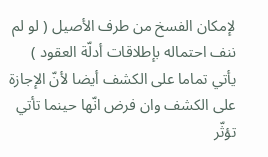لإمكان الفسخ من طرف الأصيل ( لو لم ننف احتماله بإطلاقات أدلّة العقود ) يأتي تماما على الكشف أيضا لأنّ الإجازة على الكشف وان فرض انّها حينما تأتي تؤثّر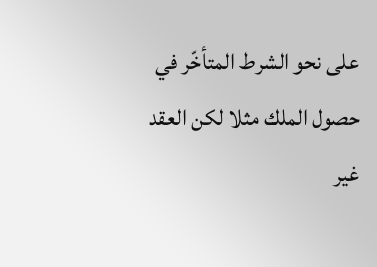على نحو الشرط المتأخّر في حصول الملك مثلا لكن العقد غير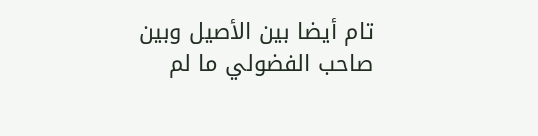تام أيضا بين الأصيل وبين صاحب الفضولي ما لم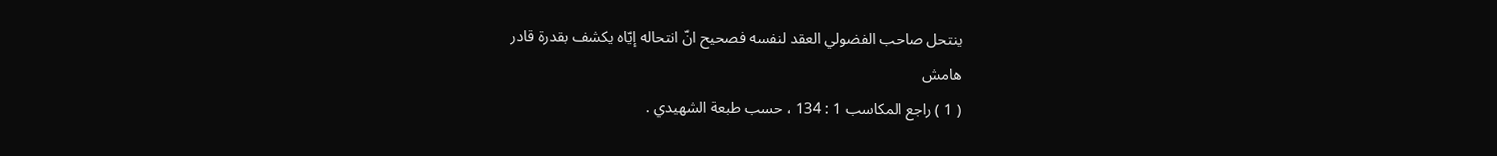ينتحل صاحب الفضولي العقد لنفسه فصحيح انّ انتحاله إيّاه يكشف بقدرة قادر
هامش
( 1 ) راجع المكاسب 1 : 134 ، حسب طبعة الشهيدي .